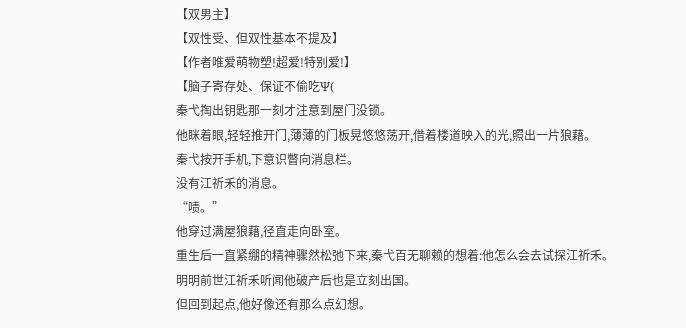【双男主】
【双性受、但双性基本不提及】
【作者唯爱萌物塑!超爱!特别爱!】
【脑子寄存处、保证不偷吃Ψ(
秦弋掏出钥匙那一刻才注意到屋门没锁。
他眯着眼,轻轻推开门,薄薄的门板晃悠悠荡开,借着楼道映入的光,照出一片狼藉。
秦弋按开手机,下意识瞥向消息栏。
没有江祈禾的消息。
“啧。”
他穿过满屋狼藉,径直走向卧室。
重生后一直紧绷的精神骤然松弛下来,秦弋百无聊赖的想着:他怎么会去试探江祈禾。
明明前世江祈禾听闻他破产后也是立刻出国。
但回到起点,他好像还有那么点幻想。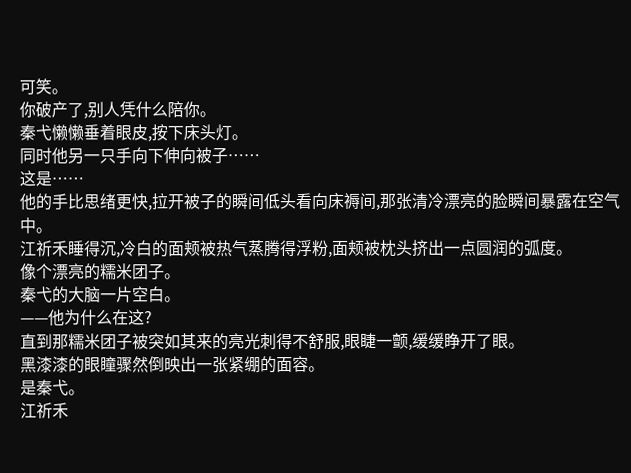可笑。
你破产了,别人凭什么陪你。
秦弋懒懒垂着眼皮,按下床头灯。
同时他另一只手向下伸向被子……
这是……
他的手比思绪更快,拉开被子的瞬间低头看向床褥间,那张清冷漂亮的脸瞬间暴露在空气中。
江祈禾睡得沉,冷白的面颊被热气蒸腾得浮粉,面颊被枕头挤出一点圆润的弧度。
像个漂亮的糯米团子。
秦弋的大脑一片空白。
——他为什么在这?
直到那糯米团子被突如其来的亮光刺得不舒服,眼睫一颤,缓缓睁开了眼。
黑漆漆的眼瞳骤然倒映出一张紧绷的面容。
是秦弋。
江祈禾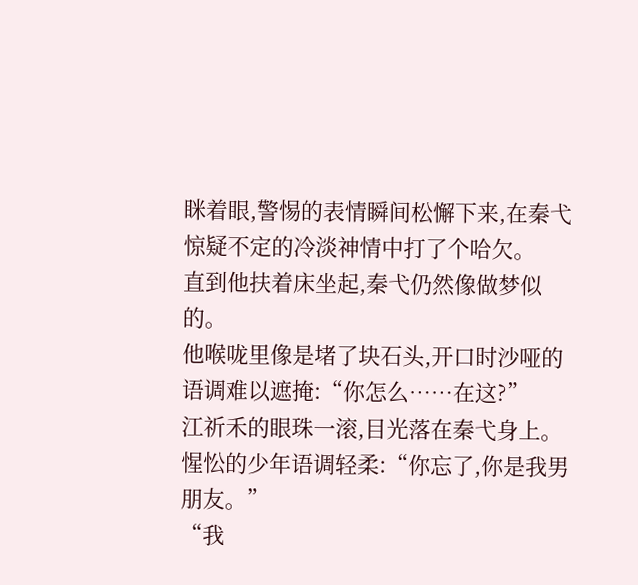眯着眼,警惕的表情瞬间松懈下来,在秦弋惊疑不定的冷淡神情中打了个哈欠。
直到他扶着床坐起,秦弋仍然像做梦似的。
他喉咙里像是堵了块石头,开口时沙哑的语调难以遮掩:“你怎么……在这?”
江祈禾的眼珠一滚,目光落在秦弋身上。
惺忪的少年语调轻柔:“你忘了,你是我男朋友。”
“我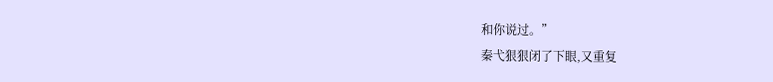和你说过。”
秦弋狠狠闭了下眼,又重复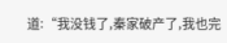道:“我没钱了,秦家破产了,我也完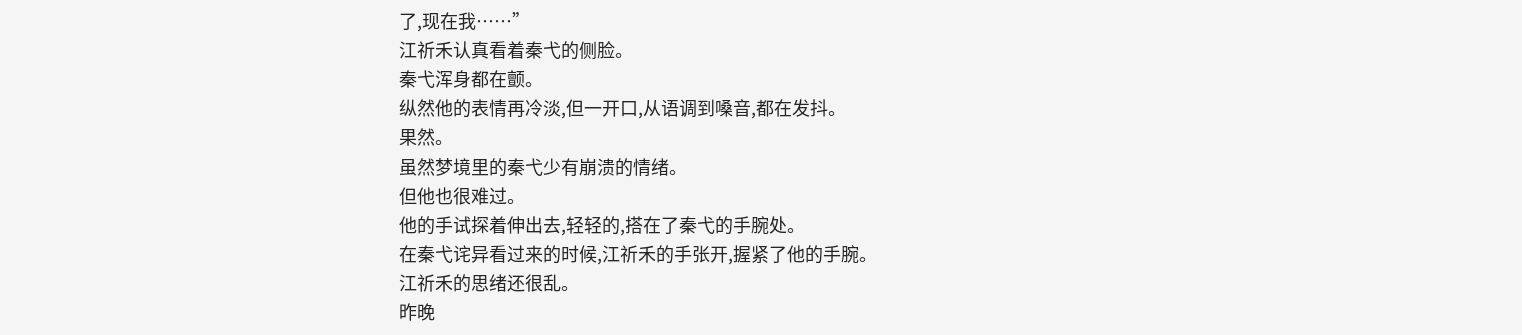了,现在我……”
江祈禾认真看着秦弋的侧脸。
秦弋浑身都在颤。
纵然他的表情再冷淡,但一开口,从语调到嗓音,都在发抖。
果然。
虽然梦境里的秦弋少有崩溃的情绪。
但他也很难过。
他的手试探着伸出去,轻轻的,搭在了秦弋的手腕处。
在秦弋诧异看过来的时候,江祈禾的手张开,握紧了他的手腕。
江祈禾的思绪还很乱。
昨晚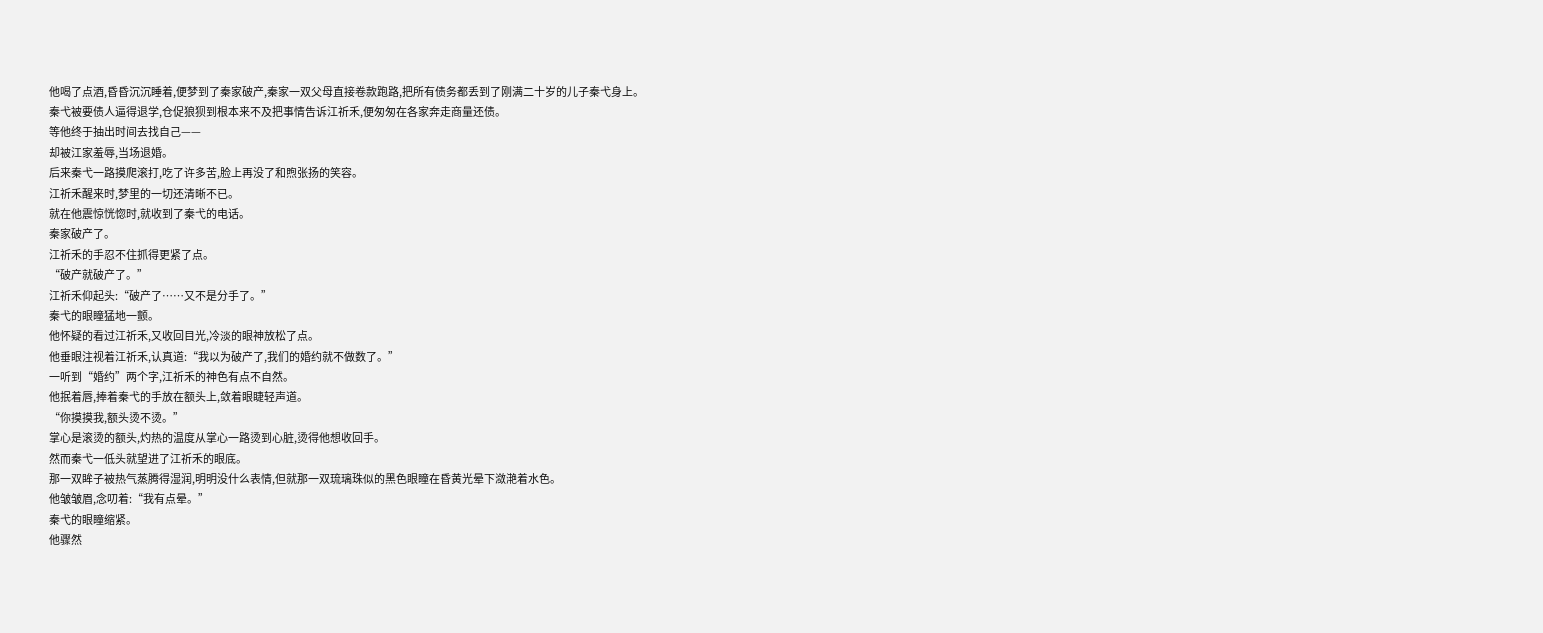他喝了点酒,昏昏沉沉睡着,便梦到了秦家破产,秦家一双父母直接卷款跑路,把所有债务都丢到了刚满二十岁的儿子秦弋身上。
秦弋被要债人逼得退学,仓促狼狈到根本来不及把事情告诉江祈禾,便匆匆在各家奔走商量还债。
等他终于抽出时间去找自己——
却被江家羞辱,当场退婚。
后来秦弋一路摸爬滚打,吃了许多苦,脸上再没了和煦张扬的笑容。
江祈禾醒来时,梦里的一切还清晰不已。
就在他震惊恍惚时,就收到了秦弋的电话。
秦家破产了。
江祈禾的手忍不住抓得更紧了点。
“破产就破产了。”
江祈禾仰起头:“破产了……又不是分手了。”
秦弋的眼瞳猛地一颤。
他怀疑的看过江祈禾,又收回目光,冷淡的眼神放松了点。
他垂眼注视着江祈禾,认真道:“我以为破产了,我们的婚约就不做数了。”
一听到“婚约”两个字,江祈禾的神色有点不自然。
他抿着唇,捧着秦弋的手放在额头上,敛着眼睫轻声道。
“你摸摸我,额头烫不烫。”
掌心是滚烫的额头,灼热的温度从掌心一路烫到心脏,烫得他想收回手。
然而秦弋一低头就望进了江祈禾的眼底。
那一双眸子被热气蒸腾得湿润,明明没什么表情,但就那一双琉璃珠似的黑色眼瞳在昏黄光晕下潋滟着水色。
他皱皱眉,念叨着:“我有点晕。”
秦弋的眼瞳缩紧。
他骤然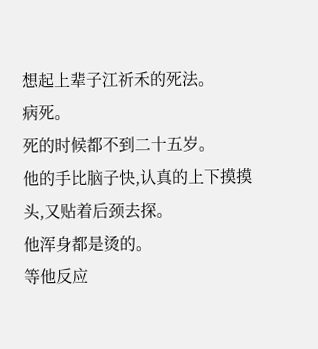想起上辈子江祈禾的死法。
病死。
死的时候都不到二十五岁。
他的手比脑子快,认真的上下摸摸头,又贴着后颈去探。
他浑身都是烫的。
等他反应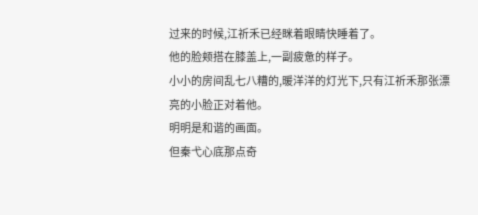过来的时候,江祈禾已经眯着眼睛快睡着了。
他的脸颊搭在膝盖上,一副疲惫的样子。
小小的房间乱七八糟的,暖洋洋的灯光下,只有江祈禾那张漂亮的小脸正对着他。
明明是和谐的画面。
但秦弋心底那点奇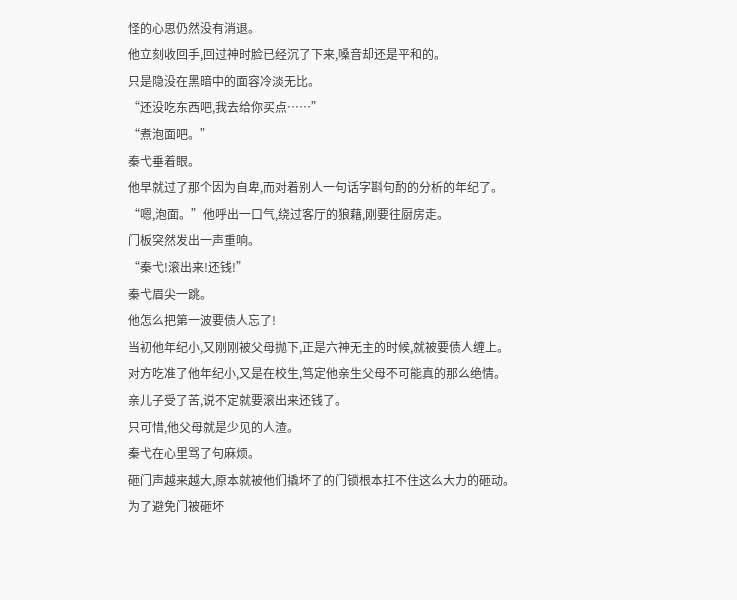怪的心思仍然没有消退。
他立刻收回手,回过神时脸已经沉了下来,嗓音却还是平和的。
只是隐没在黑暗中的面容冷淡无比。
“还没吃东西吧,我去给你买点……”
“煮泡面吧。”
秦弋垂着眼。
他早就过了那个因为自卑,而对着别人一句话字斟句酌的分析的年纪了。
“嗯,泡面。”他呼出一口气,绕过客厅的狼藉,刚要往厨房走。
门板突然发出一声重响。
“秦弋!滚出来!还钱!”
秦弋眉尖一跳。
他怎么把第一波要债人忘了!
当初他年纪小,又刚刚被父母抛下,正是六神无主的时候,就被要债人缠上。
对方吃准了他年纪小,又是在校生,笃定他亲生父母不可能真的那么绝情。
亲儿子受了苦,说不定就要滚出来还钱了。
只可惜,他父母就是少见的人渣。
秦弋在心里骂了句麻烦。
砸门声越来越大,原本就被他们撬坏了的门锁根本扛不住这么大力的砸动。
为了避免门被砸坏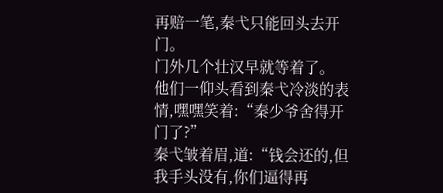再赔一笔,秦弋只能回头去开门。
门外几个壮汉早就等着了。
他们一仰头看到秦弋冷淡的表情,嘿嘿笑着:“秦少爷舍得开门了?”
秦弋皱着眉,道:“钱会还的,但我手头没有,你们逼得再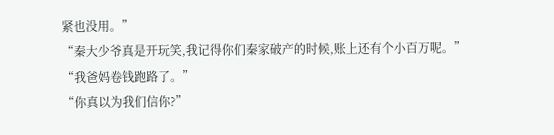紧也没用。”
“秦大少爷真是开玩笑,我记得你们秦家破产的时候,账上还有个小百万呢。”
“我爸妈卷钱跑路了。”
“你真以为我们信你?”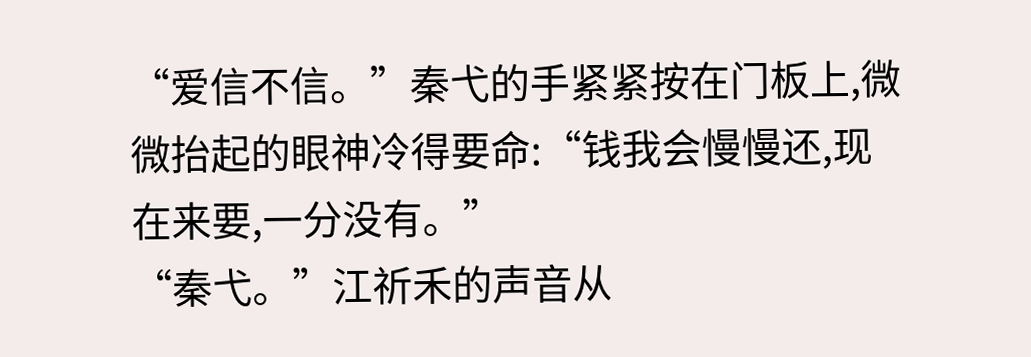“爱信不信。”秦弋的手紧紧按在门板上,微微抬起的眼神冷得要命:“钱我会慢慢还,现在来要,一分没有。”
“秦弋。”江祈禾的声音从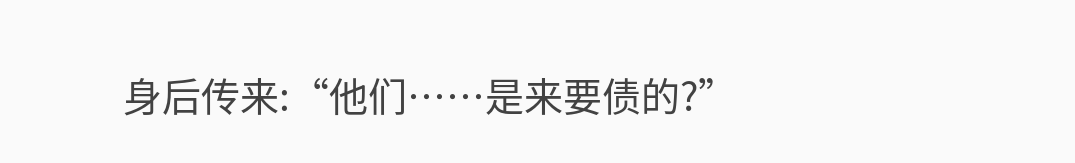身后传来:“他们……是来要债的?”